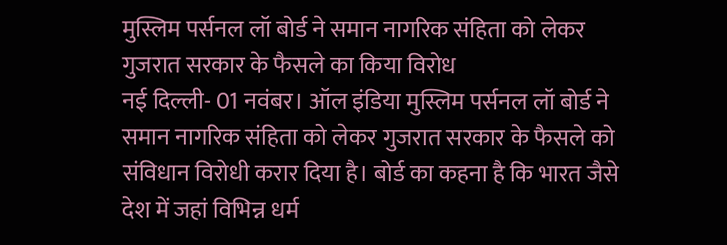मुस्लिम पर्सनल लॉ बोर्ड ने समान नागरिक संहिता को लेकर गुजरात सरकार के फैसले का किया विरोध
नई दिल्ली- 01 नवंबर। ऑल इंडिया मुस्लिम पर्सनल लॉ बोर्ड ने समान नागरिक संहिता को लेकर गुजरात सरकार के फैसले को संविधान विरोधी करार दिया है। बोर्ड का कहना है कि भारत जैसे देश में जहां विभिन्न धर्म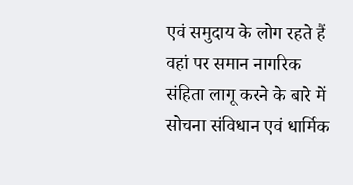एवं समुदाय के लोग रहते हैं वहां पर समान नागरिक संहिता लागू करने के बारे में सोचना संविधान एवं धार्मिक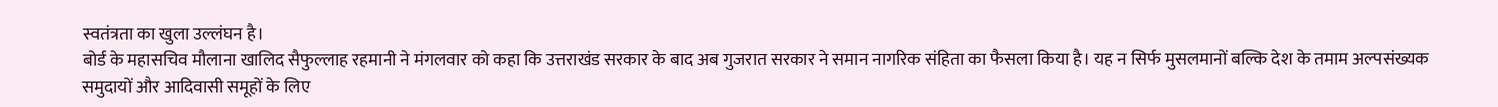स्वतंत्रता का खुला उल्लंघन है।
बोर्ड के महासचिव मौलाना खालिद सैफुल्लाह रहमानी ने मंगलवार को कहा कि उत्तराखंड सरकार के बाद अब गुजरात सरकार ने समान नागरिक संहिता का फैसला किया है। यह न सिर्फ मुसलमानों बल्कि देश के तमाम अल्पसंख्यक समुदायों और आदिवासी समूहों के लिए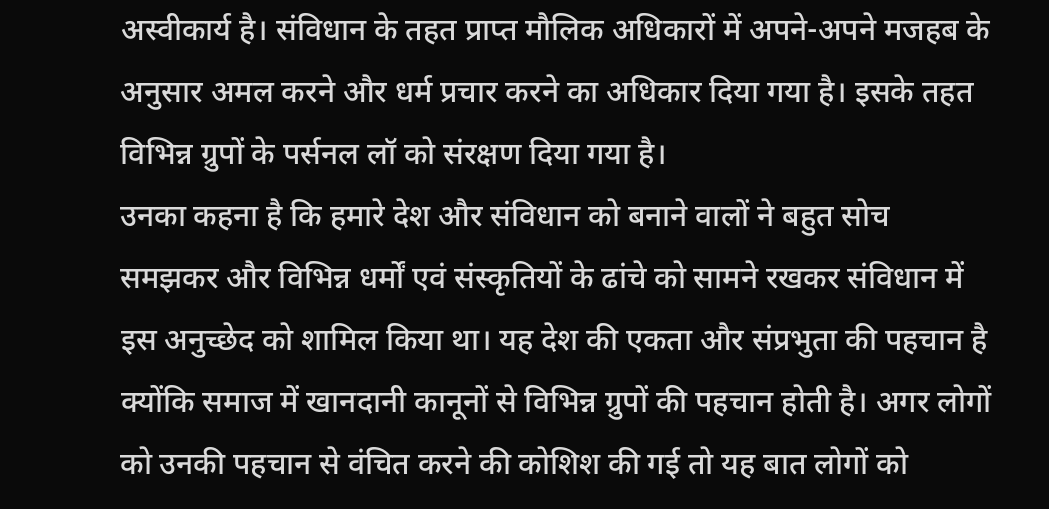अस्वीकार्य है। संविधान के तहत प्राप्त मौलिक अधिकारों में अपने-अपने मजहब के अनुसार अमल करने और धर्म प्रचार करने का अधिकार दिया गया है। इसके तहत विभिन्न ग्रुपों के पर्सनल लॉ को संरक्षण दिया गया है।
उनका कहना है कि हमारे देश और संविधान को बनाने वालों ने बहुत सोच समझकर और विभिन्न धर्मों एवं संस्कृतियों के ढांचे को सामने रखकर संविधान में इस अनुच्छेद को शामिल किया था। यह देश की एकता और संप्रभुता की पहचान है क्योंकि समाज में खानदानी कानूनों से विभिन्न ग्रुपों की पहचान होती है। अगर लोगों को उनकी पहचान से वंचित करने की कोशिश की गई तो यह बात लोगों को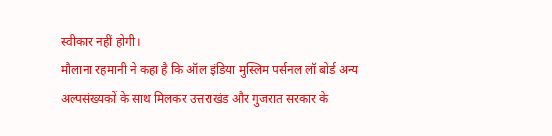स्वीकार नहीं होगी।
मौलाना रहमानी ने कहा है कि ऑल इंडिया मुस्लिम पर्सनल लॉ बोर्ड अन्य अल्पसंख्यकों के साथ मिलकर उत्तराखंड और गुजरात सरकार के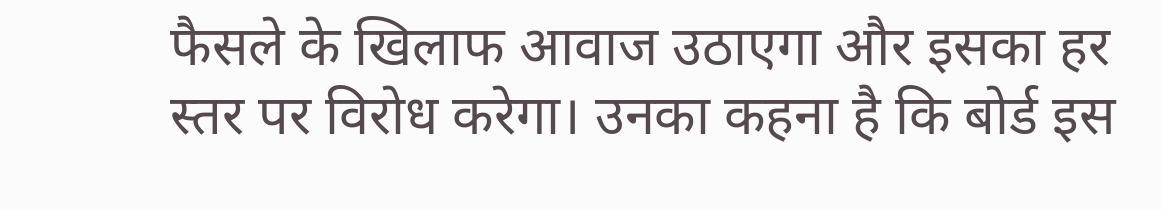फैसले के खिलाफ आवाज उठाएगा और इसका हर स्तर पर विरोध करेगा। उनका कहना है कि बोर्ड इस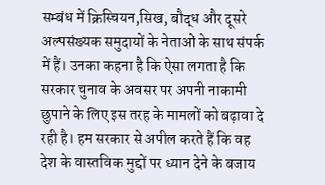सम्बंध में क्रिस्चियन,सिख, बौद्ध और दूसरे अल्पसंख्यक समुदायों के नेताओं के साथ संपर्क में हैं। उनका कहना है कि ऐसा लगता है कि सरकार चुनाव के अवसर पर अपनी नाकामी छुपाने के लिए इस तरह के मामलों को बढ़ावा दे रही है। हम सरकार से अपील करते हैं कि वह देश के वास्तविक मुद्दों पर ध्यान देने के बजाय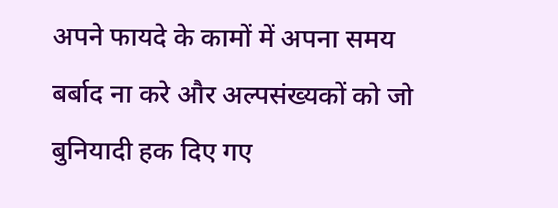अपने फायदे के कामों में अपना समय बर्बाद ना करे और अल्पसंख्यकों को जो बुनियादी हक दिए गए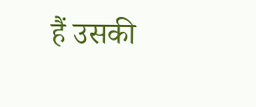हैं उसकी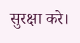सुरक्षा करे।